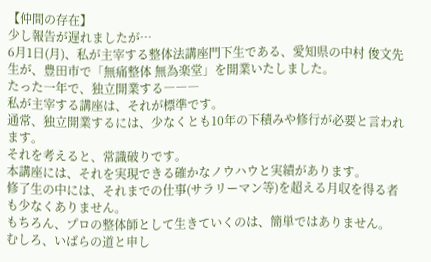【仲間の存在】
少し報告が遅れましたが…
6月1日(月)、私が主宰する整体法講座門下生である、愛知県の中村 俊文先生が、豊田市で「無痛整体 無為楽堂」を開業いたしました。
たった一年で、独立開業する―――
私が主宰する講座は、それが標準です。
通常、独立開業するには、少なくとも10年の下積みや修行が必要と言われます。
それを考えると、常識破りです。
本講座には、それを実現できる確かなノウハウと実績があります。
修了生の中には、それまでの仕事(サラリーマン等)を超える月収を得る者も少なくありません。
もちろん、プロの整体師として生きていくのは、簡単ではありません。
むしろ、いばらの道と申し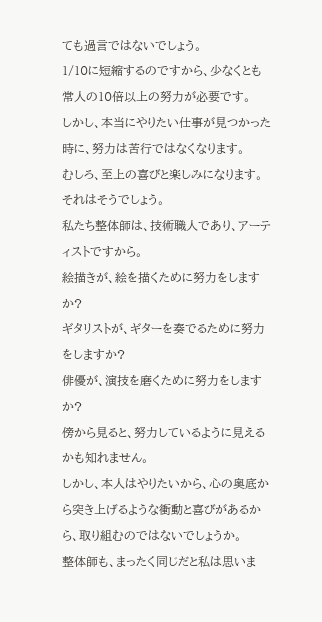ても過言ではないでしょう。
1/10に短縮するのですから、少なくとも常人の10倍以上の努力が必要です。
しかし、本当にやりたい仕事が見つかった時に、努力は苦行ではなくなります。
むしろ、至上の喜びと楽しみになります。
それはそうでしょう。
私たち整体師は、技術職人であり、アーティストですから。
絵描きが、絵を描くために努力をしますか?
ギタリストが、ギターを奏でるために努力をしますか?
俳優が、演技を磨くために努力をしますか?
傍から見ると、努力しているように見えるかも知れません。
しかし、本人はやりたいから、心の奥底から突き上げるような衝動と喜びがあるから、取り組むのではないでしょうか。
整体師も、まったく同じだと私は思いま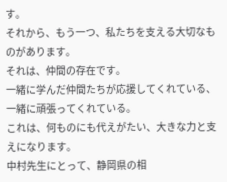す。
それから、もう一つ、私たちを支える大切なものがあります。
それは、仲間の存在です。
一緒に学んだ仲間たちが応援してくれている、一緒に頑張ってくれている。
これは、何ものにも代えがたい、大きな力と支えになります。
中村先生にとって、静岡県の相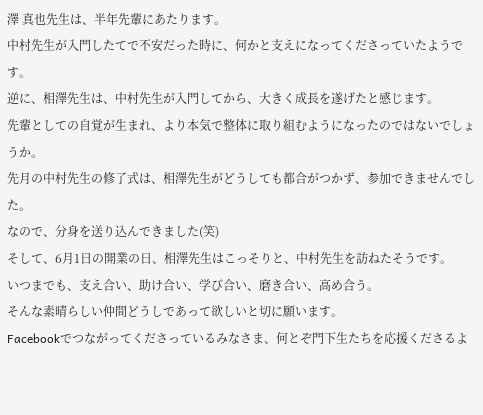澤 真也先生は、半年先輩にあたります。
中村先生が入門したてで不安だった時に、何かと支えになってくださっていたようです。
逆に、相澤先生は、中村先生が入門してから、大きく成長を遂げたと感じます。
先輩としての自覚が生まれ、より本気で整体に取り組むようになったのではないでしょうか。
先月の中村先生の修了式は、相澤先生がどうしても都合がつかず、参加できませんでした。
なので、分身を送り込んできました(笑)
そして、6月1日の開業の日、相澤先生はこっそりと、中村先生を訪ねたそうです。
いつまでも、支え合い、助け合い、学び合い、磨き合い、高め合う。
そんな素晴らしい仲間どうしであって欲しいと切に願います。
Facebookでつながってくださっているみなさま、何とぞ門下生たちを応援くださるよ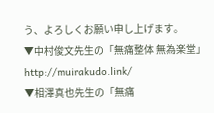う、よろしくお願い申し上げます。
▼中村俊文先生の「無痛整体 無為楽堂」
http://muirakudo.link/
▼相澤真也先生の「無痛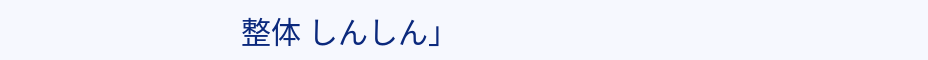整体 しんしん」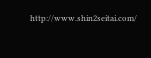http://www.shin2seitai.com/